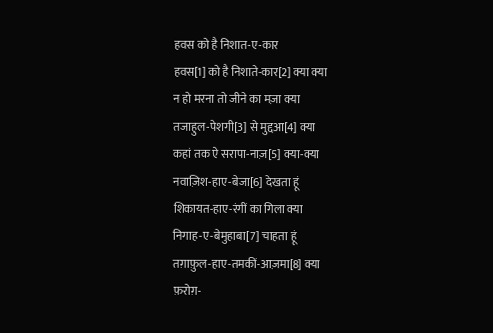हवस को है निशात-ए-कार
हवस[1] को है निशाते-कार[2] क्या क्या
न हो मरना तो जीने का मज़ा क्या
तजाहुल-पेशगी[3] से मुद्दआ[4] क्या
कहां तक ऐ सरापा-नाज़[5] क्या-क्या
नवाज़िश-हाए-बेजा[6] देखता हूं
शिकायत-हाए-रंगीं का गिला क्या
निगाह-ए-बेमुहाबा[7] चाहता हूं
तग़ाफ़ुल-हाए-तमकीं-आज़मा[8] क्या
फ़रोग़-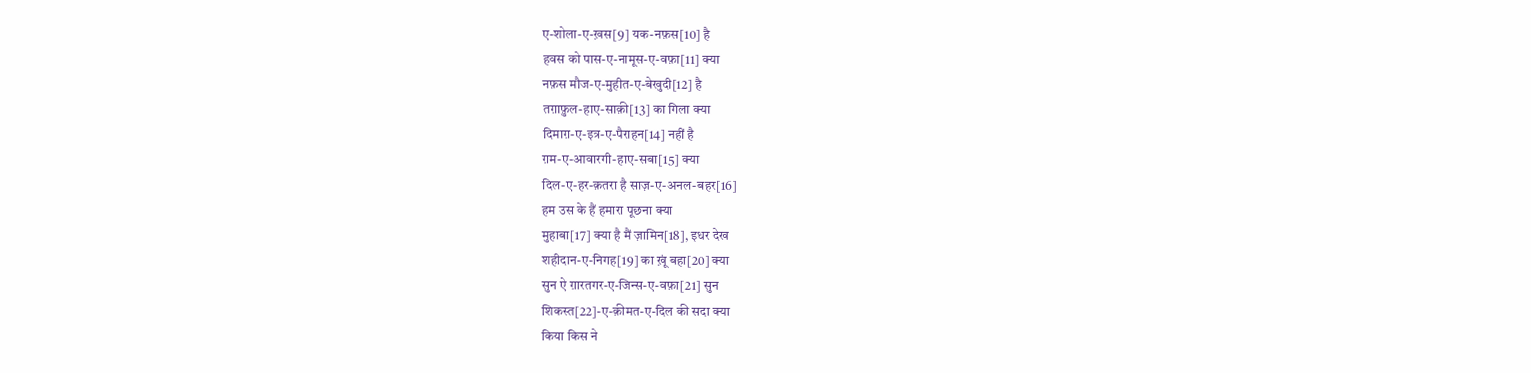ए-शोला-ए-ख़स[9] यक-नफ़स[10] है
हवस को पास-ए-नामूस-ए-वफ़ा[11] क्या
नफ़स मौज-ए-मुहीत-ए-बेखुदी[12] है
तग़ाफ़ुल-हाए-साक़ी[13] का गिला क्या
दिमाग़-ए-इत्र-ए-पैराहन[14] नहीं है
ग़म-ए-आवारगी-हाए-सबा[15] क्या
दिल-ए-हर-क़तरा है साज़-ए-अनल-बहर[16]
हम उस के हैं हमारा पूछना क्या
मुहाबा[17] क्या है मैं ज़ामिन[18], इधर देख
शहीदान-ए-निगह[19] का ख़ूं बहा[20] क्या
सुन ऐ ग़ारतगर-ए-जिन्स-ए-वफ़ा[21] सुन
शिकस्त[22]-ए-क़ीमत-ए-दिल की सदा क्या
किया किस ने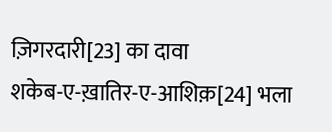ज़िगरदारी[23] का दावा
शकेब-ए-ख़ातिर-ए-आशिक़[24] भला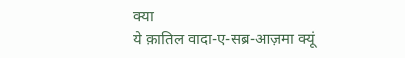क्या
ये क़ातिल वादा-ए-सब्र-आज़मा क्यूं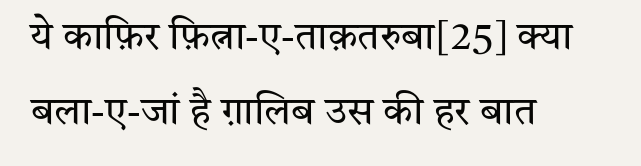ये काफ़िर फ़ित्ना-ए-ताक़तरुबा[25] क्या
बला-ए-जां है ग़ालिब उस की हर बात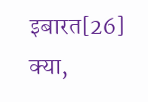इबारत[26] क्या,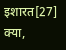इशारत[27] क्या,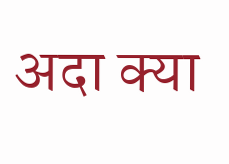अदा क्या